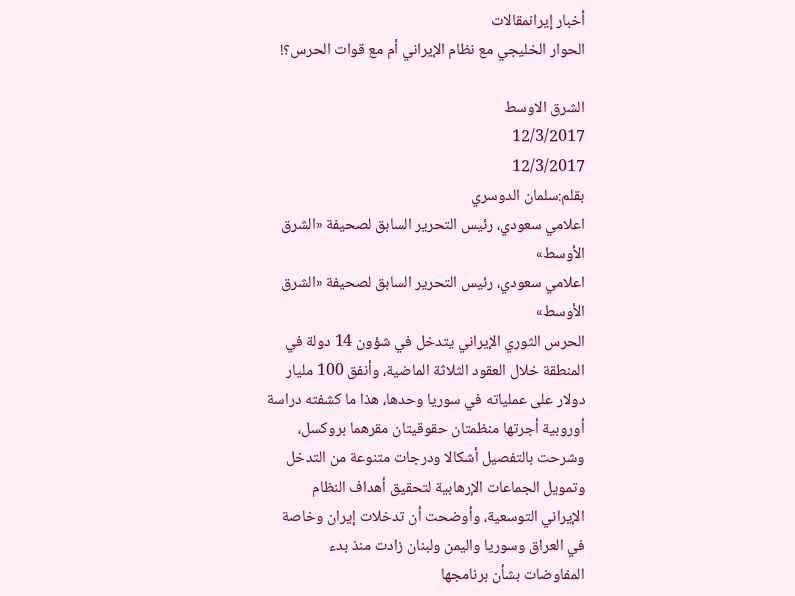أخبار إيرانمقالات
الحوار الخليجي مع نظام الإيراني أم مع قوات الحرس؟!

الشرق الاوسط
12/3/2017
12/3/2017
بقلم:سلمان الدوسري
اعلامي سعودي، رئيس التحرير السابق لصحيفة «الشرق الأوسط»
اعلامي سعودي، رئيس التحرير السابق لصحيفة «الشرق الأوسط»
الحرس الثوري الإيراني يتدخل في شؤون 14 دولة في المنطقة خلال العقود الثلاثة الماضية، وأنفق 100 مليار دولار علی عملياته في سوريا وحدها، هذا ما کشفته دراسة أوروبية أجرتها منظمتان حقوقيتان مقرهما بروکسل، وشرحت بالتفصيل أشکالا ودرجات متنوعة من التدخل وتمويل الجماعات الإرهابية لتحقيق أهداف النظام الإيراني التوسعية، وأوضحت أن تدخلات إيران وخاصة في العراق وسوريا واليمن ولبنان زادت منذ بدء المفاوضات بشأن برنامجها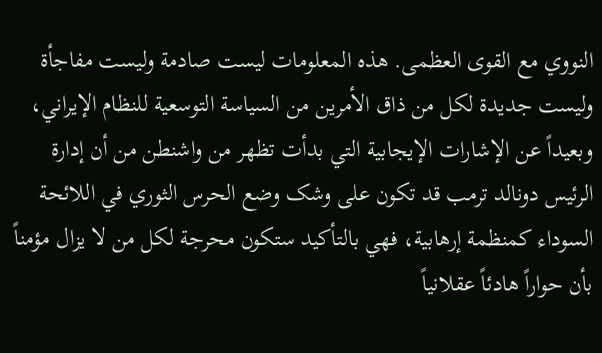النووي مع القوی العظمی. هذه المعلومات ليست صادمة وليست مفاجأة وليست جديدة لکل من ذاق الأمرين من السياسة التوسعية للنظام الإيراني، وبعيداً عن الإشارات الإيجابية التي بدأت تظهر من واشنطن من أن إدارة الرئيس دونالد ترمب قد تکون علی وشک وضع الحرس الثوري في اللائحة السوداء کمنظمة إرهابية، فهي بالتأکيد ستکون محرجة لکل من لا يزال مؤمناً بأن حواراً هادئاً عقلانياً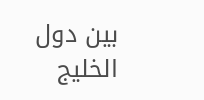بين دول الخليج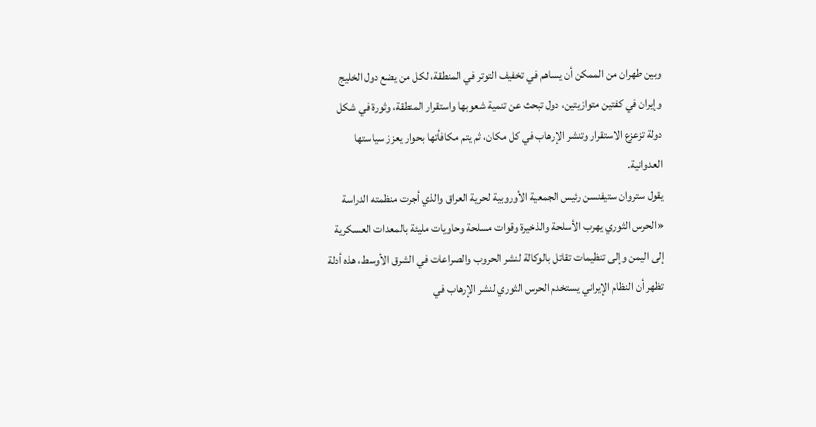وبين طهران من الممکن أن يساهم في تخفيف التوتر في المنطقة، لکل من يضع دول الخليج وإيران في کفتين متوازيتين، دول تبحث عن تنمية شعوبها واستقرار المنطقة، وثورة في شکل دولة تزعزع الاستقرار وتنشر الإرهاب في کل مکان، ثم يتم مکافأتها بحوار يعزز سياستها العدوانية.
يقول ستروان ستيفنسن رئيس الجمعية الأوروبية لحرية العراق والذي أجرت منظمته الدراسة «الحرس الثوري يهرب الأسلحة والذخيرة وقوات مسلحة وحاويات مليئة بالمعدات العسکرية إلی اليمن وإلی تنظيمات تقاتل بالوکالة لنشر الحروب والصراعات في الشرق الأوسط، هذه أدلة تظهر أن النظام الإيراني يستخدم الحرس الثوري لنشر الإرهاب في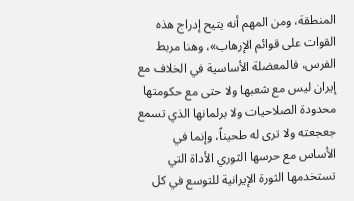المنطقة، ومن المهم أنه يتيح إدراج هذه القوات علی قوائم الإرهاب»، وهنا مربط الفرس، فالمعضلة الأساسية في الخلاف مع إيران ليس مع شعبها ولا حتی مع حکومتها محدودة الصلاحيات ولا برلمانها الذي تسمع جعجعته ولا تری له طحيناً، وإنما في الأساس مع حرسها الثوري الأداة التي تستخدمها الثورة الإيرانية للتوسع في کل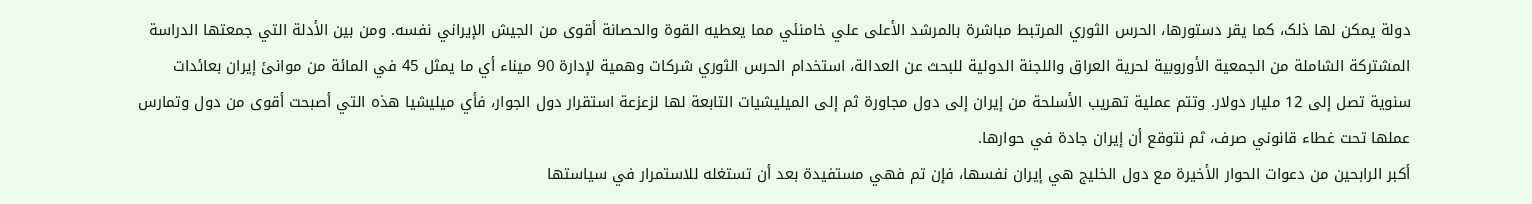دولة يمکن لها ذلک، کما يقر دستورها، الحرس الثوري المرتبط مباشرة بالمرشد الأعلی علي خامنئي مما يعطيه القوة والحصانة أقوی من الجيش الإيراني نفسه. ومن بين الأدلة التي جمعتها الدراسة المشترکة الشاملة من الجمعية الأوروبية لحرية العراق واللجنة الدولية للبحث عن العدالة، استخدام الحرس الثوري شرکات وهمية لإدارة 90 ميناء أي ما يمثل 45 في المائة من موانئ إيران بعائدات سنوية تصل إلی 12 مليار دولار. وتتم عملية تهريب الأسلحة من إيران إلی دول مجاورة ثم إلی الميليشيات التابعة لها لزعزعة استقرار دول الجوار، فأي ميليشيا هذه التي أصبحت أقوی من دول وتمارس عملها تحت غطاء قانوني صرف، ثم نتوقع أن إيران جادة في حوارها.
أکبر الرابحين من دعوات الحوار الأخيرة مع دول الخليج هي إيران نفسها، فإن تم فهي مستفيدة بعد أن تستغله للاستمرار في سياستها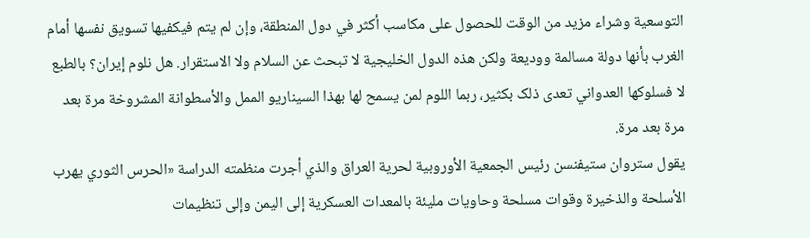التوسعية وشراء مزيد من الوقت للحصول علی مکاسب أکثر في دول المنطقة، وإن لم يتم فيکفيها تسويق نفسها أمام الغرب بأنها دولة مسالمة ووديعة ولکن هذه الدول الخليجية لا تبحث عن السلام ولا الاستقرار. هل نلوم إيران؟ بالطبع لا فسلوکها العدواني تعدی ذلک بکثير، ربما اللوم لمن يسمح لها بهذا السيناريو الممل والأسطوانة المشروخة مرة بعد مرة بعد مرة.
يقول ستروان ستيفنسن رئيس الجمعية الأوروبية لحرية العراق والذي أجرت منظمته الدراسة «الحرس الثوري يهرب الأسلحة والذخيرة وقوات مسلحة وحاويات مليئة بالمعدات العسکرية إلی اليمن وإلی تنظيمات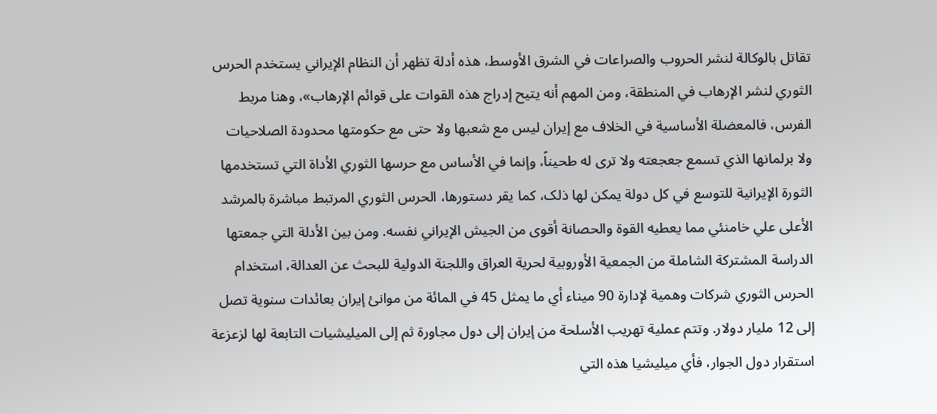تقاتل بالوکالة لنشر الحروب والصراعات في الشرق الأوسط، هذه أدلة تظهر أن النظام الإيراني يستخدم الحرس الثوري لنشر الإرهاب في المنطقة، ومن المهم أنه يتيح إدراج هذه القوات علی قوائم الإرهاب»، وهنا مربط الفرس، فالمعضلة الأساسية في الخلاف مع إيران ليس مع شعبها ولا حتی مع حکومتها محدودة الصلاحيات ولا برلمانها الذي تسمع جعجعته ولا تری له طحيناً، وإنما في الأساس مع حرسها الثوري الأداة التي تستخدمها الثورة الإيرانية للتوسع في کل دولة يمکن لها ذلک، کما يقر دستورها، الحرس الثوري المرتبط مباشرة بالمرشد الأعلی علي خامنئي مما يعطيه القوة والحصانة أقوی من الجيش الإيراني نفسه. ومن بين الأدلة التي جمعتها الدراسة المشترکة الشاملة من الجمعية الأوروبية لحرية العراق واللجنة الدولية للبحث عن العدالة، استخدام الحرس الثوري شرکات وهمية لإدارة 90 ميناء أي ما يمثل 45 في المائة من موانئ إيران بعائدات سنوية تصل إلی 12 مليار دولار. وتتم عملية تهريب الأسلحة من إيران إلی دول مجاورة ثم إلی الميليشيات التابعة لها لزعزعة استقرار دول الجوار، فأي ميليشيا هذه التي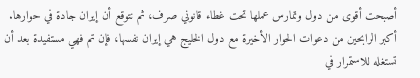أصبحت أقوی من دول وتمارس عملها تحت غطاء قانوني صرف، ثم نتوقع أن إيران جادة في حوارها.
أکبر الرابحين من دعوات الحوار الأخيرة مع دول الخليج هي إيران نفسها، فإن تم فهي مستفيدة بعد أن تستغله للاستمرار في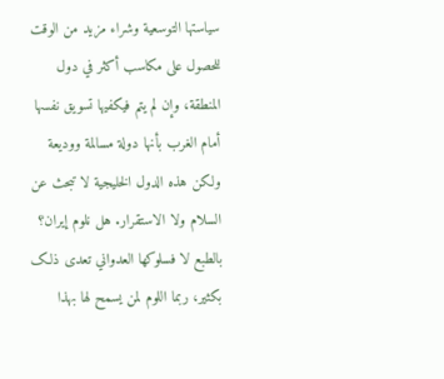سياستها التوسعية وشراء مزيد من الوقت للحصول علی مکاسب أکثر في دول المنطقة، وإن لم يتم فيکفيها تسويق نفسها أمام الغرب بأنها دولة مسالمة ووديعة ولکن هذه الدول الخليجية لا تبحث عن السلام ولا الاستقرار. هل نلوم إيران؟ بالطبع لا فسلوکها العدواني تعدی ذلک بکثير، ربما اللوم لمن يسمح لها بهذا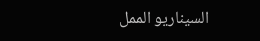السيناريو الممل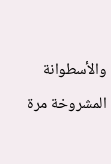والأسطوانة المشروخة مرة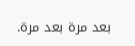بعد مرة بعد مرة.